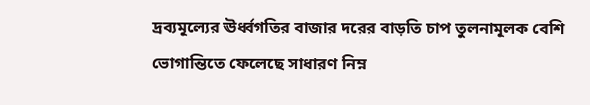দ্রব্যমূল্যের ঊর্ধ্বগতির বাজার দরের বাড়তি চাপ তুলনামূলক বেশি ভোগান্তিতে ফেলেছে সাধারণ নিম্ন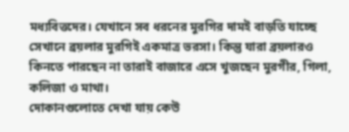মধ্যবিত্তদের। যেখানে সব ধরনের মুরগির দামই বাড়তি যাচ্ছে সেখানে ব্রয়লার মুরগিই একমাত্র ভরসা। কিন্তু যারা ব্রয়লারও কিনতে পারছেন না তারাই বাজারে এসে খুজছেন মুরগীর, গিলা, কলিজা ও মাথা।
দোকানগুলোতে দেখা যায় কেউ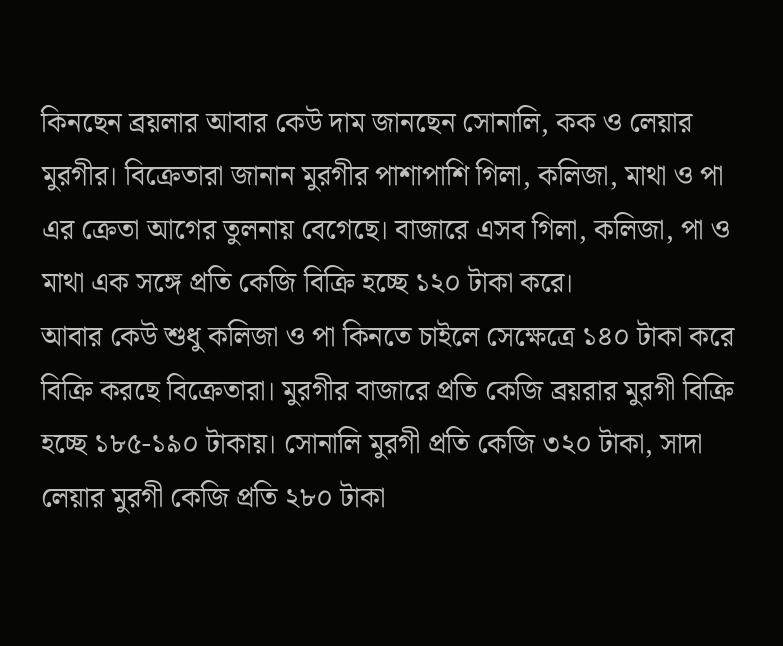কিনছেন ব্রয়লার আবার কেউ দাম জানছেন সোনালি, কক ও লেয়ার মুরগীর। বিক্রেতারা জানান মুরগীর পাশাপাশি গিলা, কলিজা, মাথা ও পা এর ক্রেতা আগের তুলনায় বেগেছে। বাজারে এসব গিলা, কলিজা, পা ও মাথা এক সঙ্গে প্রতি কেজি বিক্রি হচ্ছে ১২০ টাকা করে।
আবার কেউ শুধু কলিজা ও পা কিনতে চাইলে সেক্ষেত্রে ১৪০ টাকা করে বিক্রি করছে বিক্রেতারা। মুরগীর বাজারে প্রতি কেজি ব্রয়রার মুরগী বিক্রি হচ্ছে ১৮৫-১৯০ টাকায়। সোনালি মুরগী প্রতি কেজি ৩২০ টাকা, সাদা লেয়ার মুরগী কেজি প্রতি ২৮০ টাকা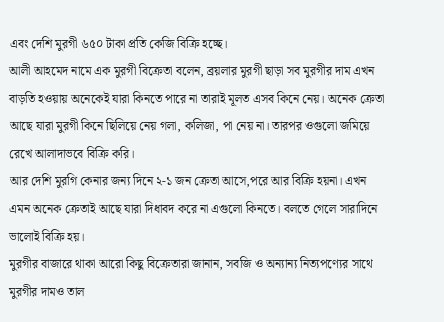এবং দেশি মুরগী ৬৫০ টাকা প্রতি কেজি বিক্রি হচ্ছে।
আলী আহমেদ নামে এক মুরগী বিক্রেতা বলেন, ব্রয়লার মুরগী ছাড়া সব মুরগীর দাম এখন বাড়তি হওয়ায় অনেকেই যারা কিনতে পারে না তারাই মূলত এসব কিনে নেয়। অনেক ক্রেতা আছে যারা মুরগী কিনে ছিলিয়ে নেয় গলা, কলিজা, পা নেয় না। তারপর ওগুলো জমিয়ে রেখে আলাদাভবে বিক্রি করি।
আর দেশি মুরগি কেনার জন্য দিনে ২-১ জন ক্রেতা আসে,পরে আর বিক্রি হয়না। এখন এমন অনেক ক্রেতাই আছে যারা দিধাবদ করে না এগুলো কিনতে। বলতে গেলে সারাদিনে ভালোই বিক্রি হয়।
মুরগীর বাজারে থাকা আরো কিছু বিক্রেতারা জানান, সবজি ও অন্যান্য নিত্যপণ্যের সাথে মুরগীর দামও তাল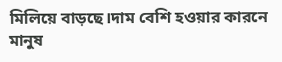মিলিয়ে বাড়ছে।দাম বেশি হওয়ার কারনে মানুষ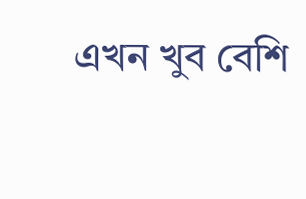এখন খুব বেশি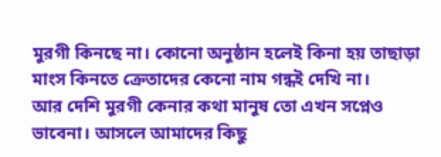মুরগী কিনছে না। কোনো অনুষ্ঠান হলেই কিনা হয় তাছাড়া মাংস কিনতে ক্রেতাদের কেনো নাম গন্ধই দেখি না।
আর দেশি মুরগী কেনার কথা মানুষ তো এখন সপ্নেও ভাবেনা। আসলে আমাদের কিছু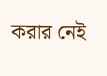করার নেই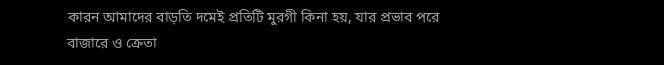কারন আমাদের বাড়তি দমেই প্রতিটি মুরগী কিনা হয়, যার প্রভাব পরে বাজারে ও ক্রেতা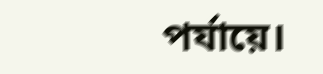পর্যায়ে।